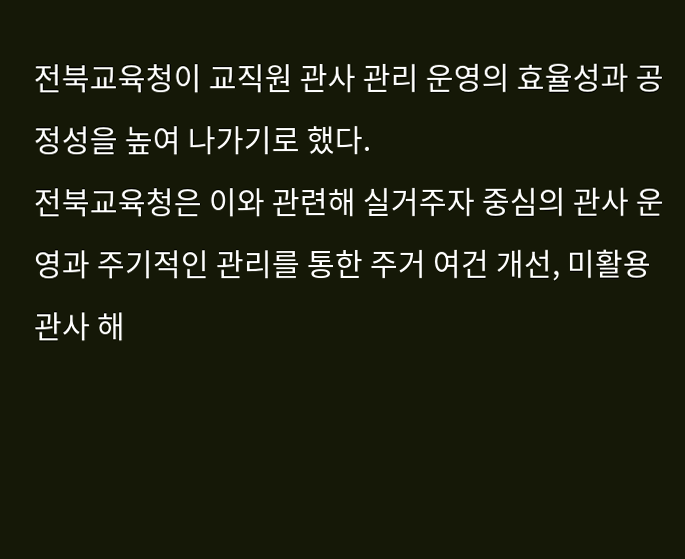전북교육청이 교직원 관사 관리 운영의 효율성과 공정성을 높여 나가기로 했다.
전북교육청은 이와 관련해 실거주자 중심의 관사 운영과 주기적인 관리를 통한 주거 여건 개선, 미활용 관사 해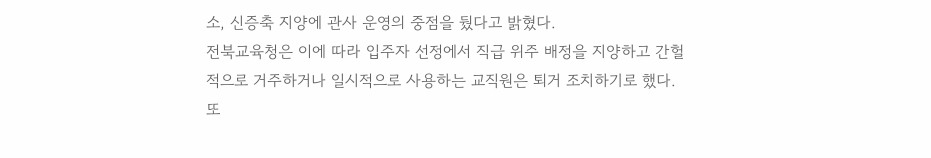소, 신증축 지양에 관사 운영의 중점을 뒀다고 밝혔다.
전북교육청은 이에 따라 입주자 선정에서 직급 위주 배정을 지양하고 간헐적으로 거주하거나 일시적으로 사용하는 교직원은 퇴거 조치하기로 했다.
또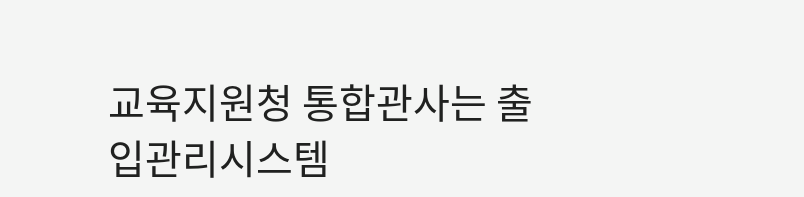교육지원청 통합관사는 출입관리시스템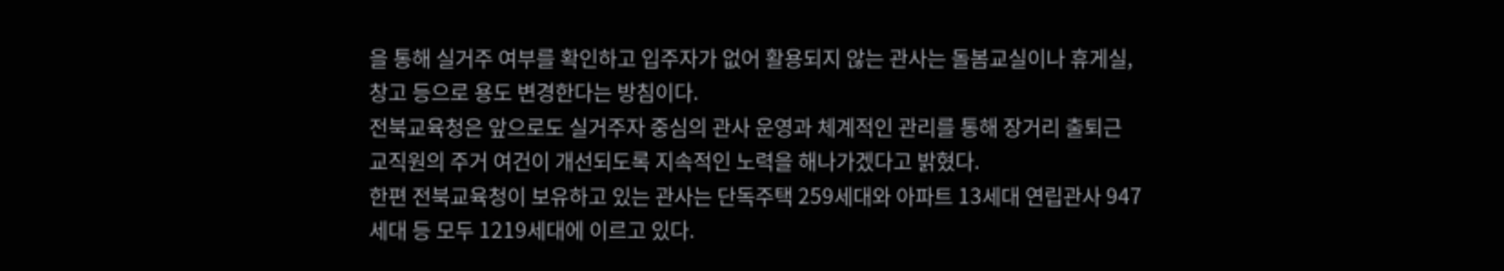을 통해 실거주 여부를 확인하고 입주자가 없어 활용되지 않는 관사는 돌봄교실이나 휴게실, 창고 등으로 용도 변경한다는 방침이다.
전북교육청은 앞으로도 실거주자 중심의 관사 운영과 체계적인 관리를 통해 장거리 출퇴근 교직원의 주거 여건이 개선되도록 지속적인 노력을 해나가겠다고 밝혔다.
한편 전북교육청이 보유하고 있는 관사는 단독주택 259세대와 아파트 13세대 연립관사 947세대 등 모두 1219세대에 이르고 있다.